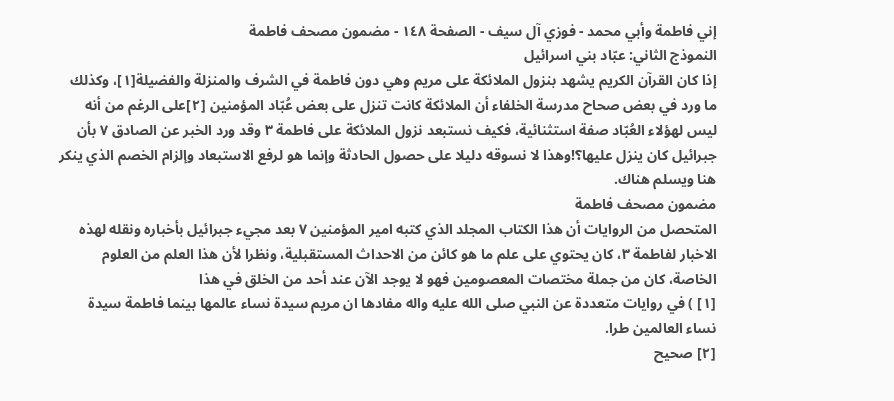إني فاطمة وأبي محمد - فوزي آل سيف - الصفحة ١٤٨ - مضمون مصحف فاطمة
النموذج الثاني: عبّاد بني اسرائيل
إذا كان القرآن الكريم يشهد بنزول الملائكة على مريم وهي دون فاطمة في الشرف والمنزلة والفضيلة[١]، وكذلك ما ورد في بعض صحاح مدرسة الخلفاء أن الملائكة كانت تنزل على بعض عُبّاد المؤمنين [٢]على الرغم من أنه ليس لهؤلاء العُبّاد صفة استثنائية، فكيف نستبعد نزول الملائكة على فاطمة ٣ وقد ورد الخبر عن الصادق ٧ بأن جبرائيل كان ينزل عليها؟!وهذا لا نسوقه دليلا على حصول الحادثة وإنما هو لرفع الاستبعاد وإلزام الخصم الذي ينكر هنا ويسلم هناك.
مضمون مصحف فاطمة
المتحصل من الروايات أن هذا الكتاب المجلد الذي كتبه امير المؤمنين ٧ بعد مجيء جبرائيل بأخباره ونقله لهذه الاخبار لفاطمة ٣، كان يحتوي على علم ما هو كائن من الاحداث المستقبلية، ونظرا لأن هذا العلم من العلوم الخاصة، كان من جملة مختصات المعصومين فهو لا يوجد الآن عند أحد من الخلق في هذا
[١] ) في روايات متعددة عن النبي صلى الله عليه واله مفادها ان مريم سيدة نساء عالمها بينما فاطمة سيدة نساء العالمين طرا.
[٢] صحيح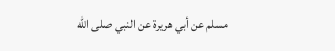مسلم عن أبي هريرة عن النبي صلى الله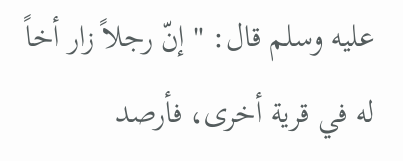عليه وسلم قال: " إنّ رجلاً زار أخاً له في قرية أخرى، فأرصد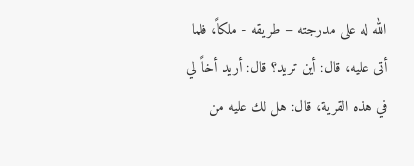الله له على مدرجته – طريقه - ملكاً، فلما أتى عليه، قال: أين تريد؟ قال: أريد أخاً لي في هذه القرية، قال: هل لك عليه من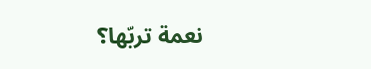نعمة تربّها؟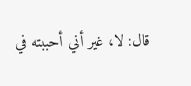قال: لا، غير أني أحببته في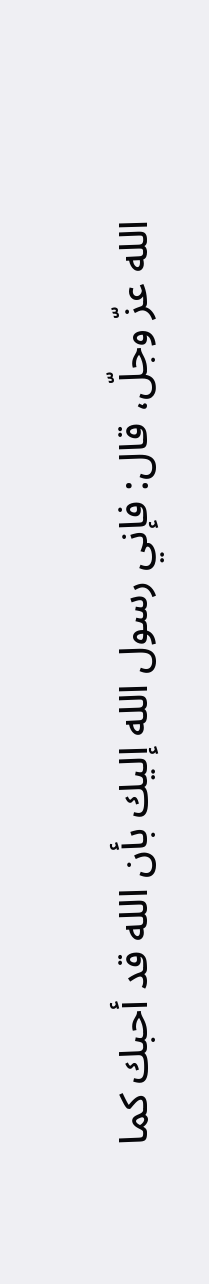الله عزّ وجلّ، قال: فإني رسول الله إليك بأن الله قد أحبك كما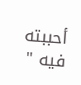أحببته فيه "